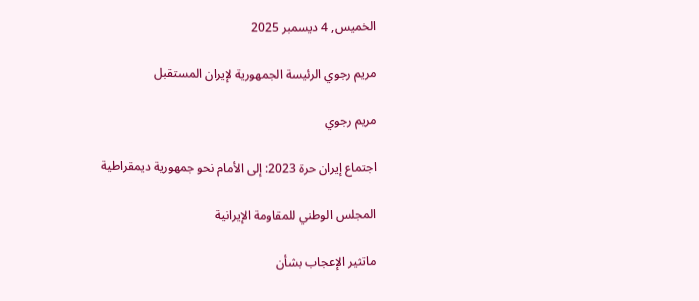الخميس, 4 ديسمبر 2025

مريم رجوي الرئيسة الجمهورية لإيران المستقبل

مريم رجوي

اجتماع إيران حرة 2023: إلى الأمام نحو جمهورية ديمقراطية

المجلس الوطني للمقاومة الإيرانية

ماتثير الإعجاب بشأن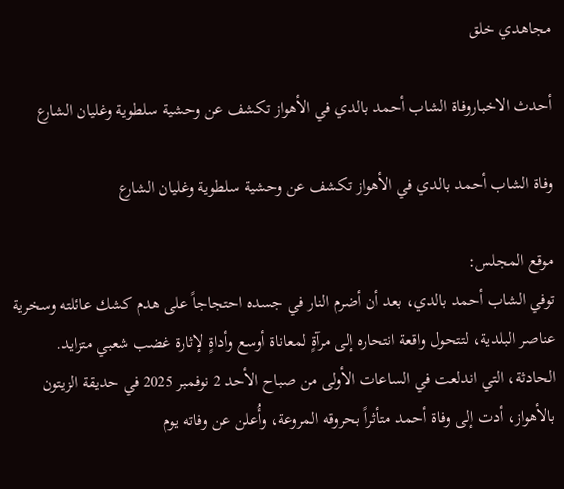مجاهدي خلق

أحدث الاخباروفاة الشاب أحمد بالدي في الأهواز تكشف عن وحشية سلطوية وغليان الشارع

وفاة الشاب أحمد بالدي في الأهواز تكشف عن وحشية سلطوية وغليان الشارع

موقع المجلس:
توفي الشاب أحمد بالدي، بعد أن أضرم النار في جسده احتجاجاً على هدم كشك عائلته وسخرية عناصر البلدية، لتتحول واقعة انتحاره إلى مرآةٍ لمعاناة أوسع وأداةٍ لإثارة غضب شعبي متزايد. الحادثة، التي اندلعت في الساعات الأولى من صباح الأحد 2 نوفمبر 2025 في حديقة الزيتون بالأهواز، أدت إلى وفاة أحمد متأثراً بحروقه المروعة، وأُعلن عن وفاته يوم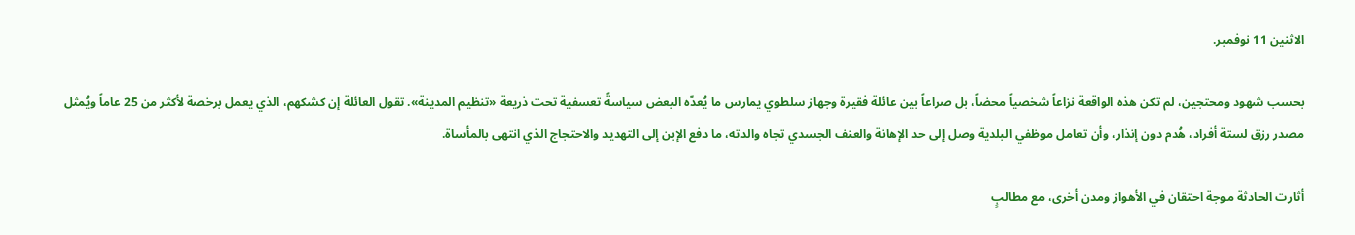الاثنين 11 نوفمبر.

بحسب شهود ومحتجين، لم تكن هذه الواقعة نزاعاً شخصياً محضاً، بل صراعاً بين عائلة فقيرة وجهاز سلطوي يمارس ما يُعدّه البعض سياسةً تعسفية تحت ذريعة «تنظيم المدينة». تقول العائلة إن كشكهم، الذي يعمل برخصة لأكثر من 25 عاماً ويُمثل مصدر رزق لستة أفراد، هُدم دون إنذار، وأن تعامل موظفي البلدية وصل إلى حد الإهانة والعنف الجسدي تجاه والدته، ما دفع الإبن إلى التهديد والاحتجاج الذي انتهى بالمأساة.

أثارت الحادثة موجة احتقان في الأهواز ومدن أخرى، مع مطالبٍ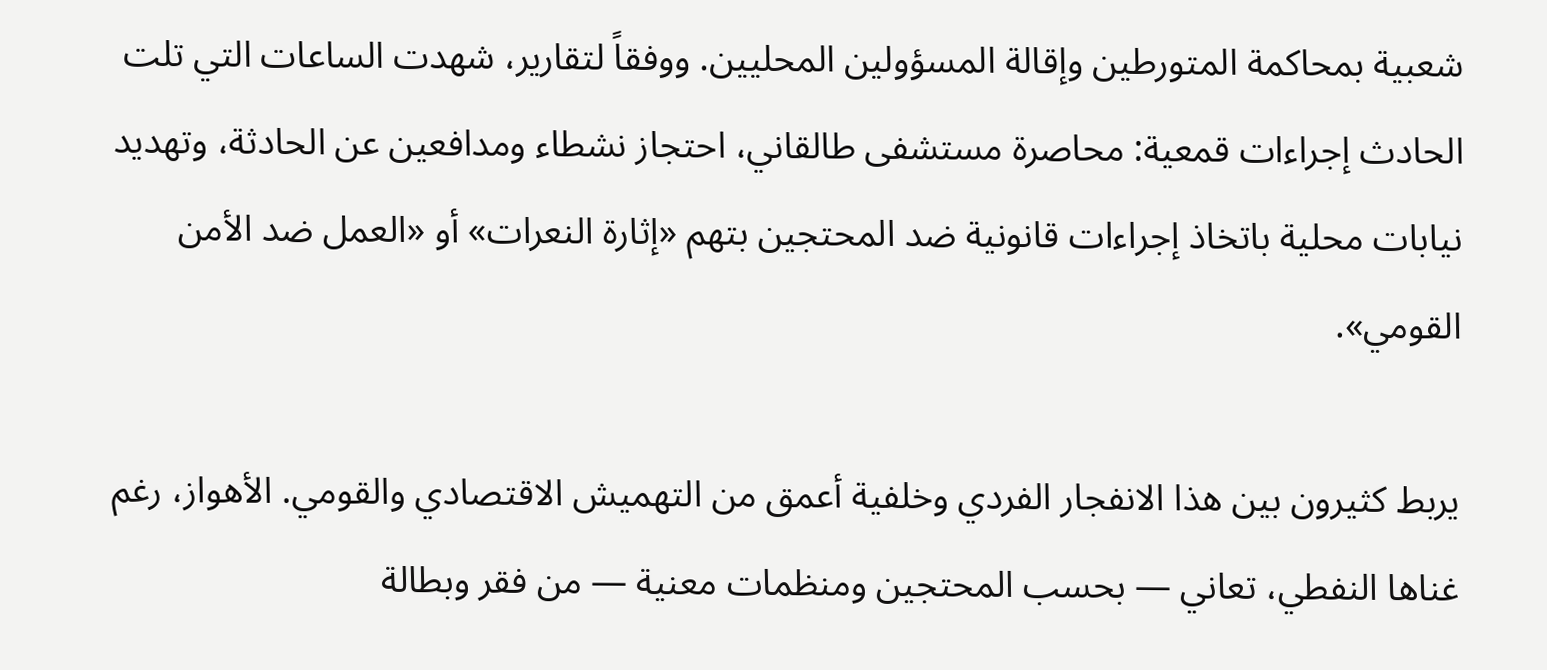شعبية بمحاكمة المتورطين وإقالة المسؤولين المحليين. ووفقاً لتقارير، شهدت الساعات التي تلت الحادث إجراءات قمعية: محاصرة مستشفى طالقاني، احتجاز نشطاء ومدافعين عن الحادثة، وتهديد نيابات محلية باتخاذ إجراءات قانونية ضد المحتجين بتهم «إثارة النعرات» أو «العمل ضد الأمن القومي».

يربط كثيرون بين هذا الانفجار الفردي وخلفية أعمق من التهميش الاقتصادي والقومي. الأهواز، رغم غناها النفطي، تعاني — بحسب المحتجين ومنظمات معنية — من فقر وبطالة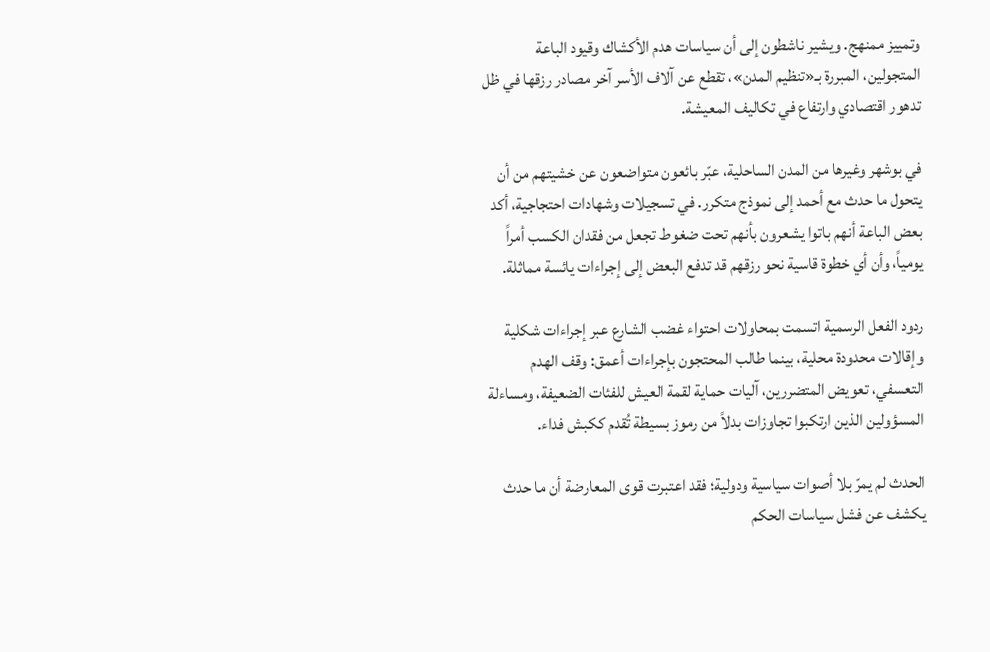وتمييز ممنهج. ويشير ناشطون إلى أن سياسات هدم الأكشاك وقيود الباعة المتجولين، المبررة بـ«تنظيم المدن»، تقطع عن آلاف الأسر آخر مصادر رزقها في ظل تدهور اقتصادي وارتفاع في تكاليف المعيشة.

في بوشهر وغيرها من المدن الساحلية، عبّر بائعون متواضعون عن خشيتهم من أن يتحول ما حدث مع أحمد إلى نموذج متكرر. في تسجيلات وشهادات احتجاجية، أكد بعض الباعة أنهم باتوا يشعرون بأنهم تحت ضغوط تجعل من فقدان الكسب أمراً يومياً، وأن أي خطوة قاسية نحو رزقهم قد تدفع البعض إلى إجراءات يائسة مماثلة.

ردود الفعل الرسمية اتسمت بمحاولات احتواء غضب الشارع عبر إجراءات شكلية وإقالات محدودة محلية، بينما طالب المحتجون بإجراءات أعمق: وقف الهدم التعسفي، تعويض المتضررين، آليات حماية لقمة العيش للفئات الضعيفة، ومساءلة المسؤولين الذين ارتكبوا تجاوزات بدلاً من رموز بسيطة تُقدم ككبش فداء.

الحدث لم يمرّ بلا أصوات سياسية ودولية؛ فقد اعتبرت قوى المعارضة أن ما حدث يكشف عن فشل سياسات الحكم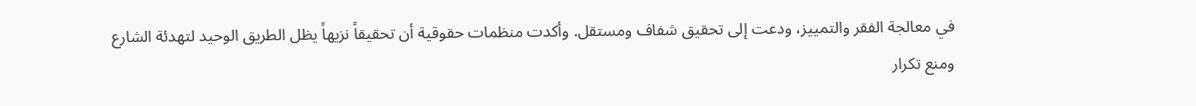في معالجة الفقر والتمييز، ودعت إلى تحقيق شفاف ومستقل. وأكدت منظمات حقوقية أن تحقيقاً نزيهاً يظل الطريق الوحيد لتهدئة الشارع ومنع تكرار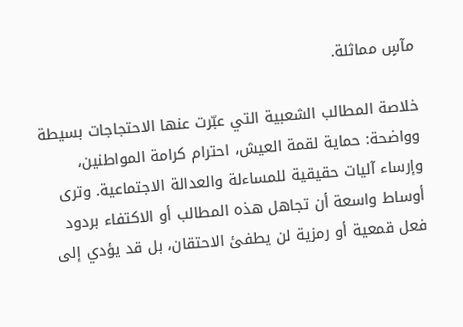مآسٍ مماثلة.

خلاصة المطالب الشعبية التي عبّرت عنها الاحتجاجات بسيطة وواضحة: حماية لقمة العيش، احترام كرامة المواطنين، وإرساء آليات حقيقية للمساءلة والعدالة الاجتماعية. وترى أوساط واسعة أن تجاهل هذه المطالب أو الاكتفاء بردود فعل قمعية أو رمزية لن يطفئ الاحتقان، بل قد يؤدي إلى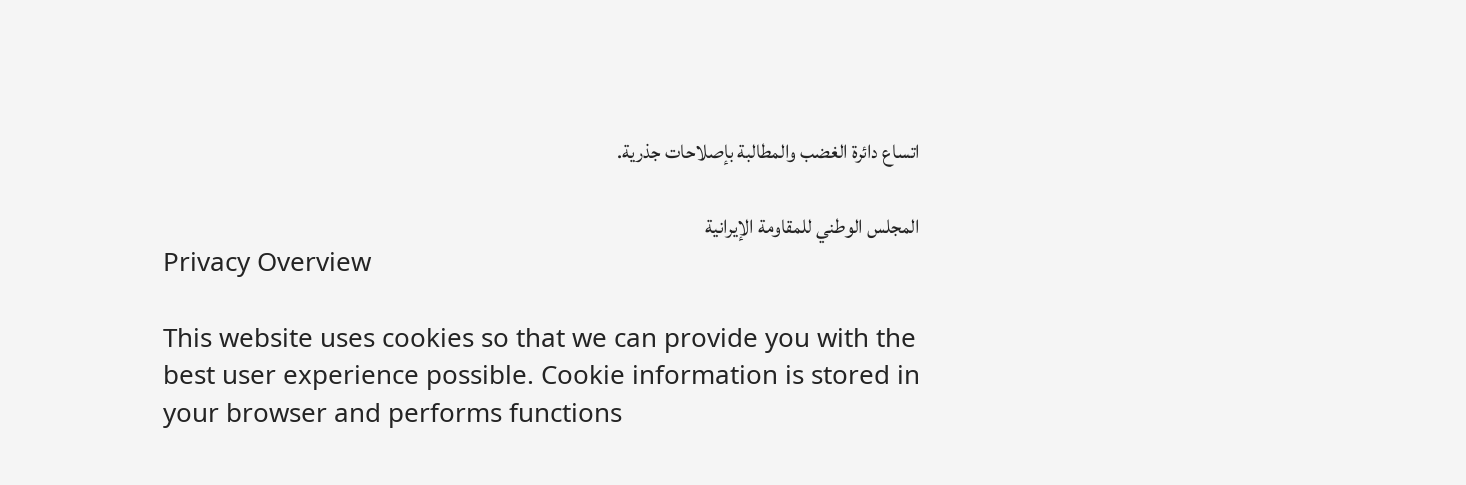اتساع دائرة الغضب والمطالبة بإصلاحات جذرية.

المجلس الوطني للمقاومة الإيرانية
Privacy Overview

This website uses cookies so that we can provide you with the best user experience possible. Cookie information is stored in your browser and performs functions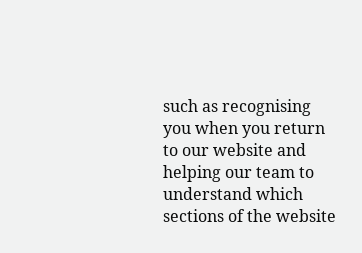such as recognising you when you return to our website and helping our team to understand which sections of the website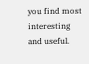you find most interesting and useful.